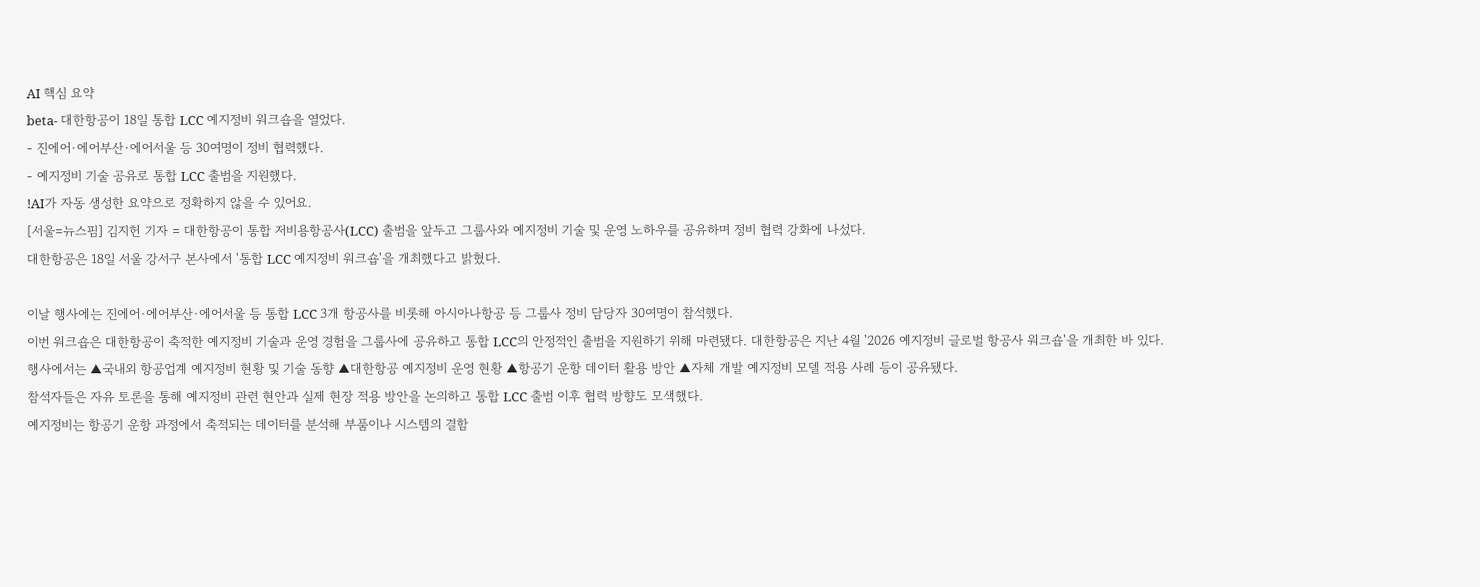AI 핵심 요약
beta- 대한항공이 18일 통합 LCC 예지정비 워크숍을 열었다.
- 진에어·에어부산·에어서울 등 30여명이 정비 협력했다.
- 예지정비 기술 공유로 통합 LCC 출범을 지원했다.
!AI가 자동 생성한 요약으로 정확하지 않을 수 있어요.
[서울=뉴스핌] 김지헌 기자 = 대한항공이 통합 저비용항공사(LCC) 출범을 앞두고 그룹사와 예지정비 기술 및 운영 노하우를 공유하며 정비 협력 강화에 나섰다.
대한항공은 18일 서울 강서구 본사에서 '통합 LCC 예지정비 워크숍'을 개최했다고 밝혔다.

이날 행사에는 진에어·에어부산·에어서울 등 통합 LCC 3개 항공사를 비롯해 아시아나항공 등 그룹사 정비 담당자 30여명이 참석했다.
이번 워크숍은 대한항공이 축적한 예지정비 기술과 운영 경험을 그룹사에 공유하고 통합 LCC의 안정적인 출범을 지원하기 위해 마련됐다. 대한항공은 지난 4월 '2026 예지정비 글로벌 항공사 워크숍'을 개최한 바 있다.
행사에서는 ▲국내외 항공업계 예지정비 현황 및 기술 동향 ▲대한항공 예지정비 운영 현황 ▲항공기 운항 데이터 활용 방안 ▲자체 개발 예지정비 모델 적용 사례 등이 공유됐다.
참석자들은 자유 토론을 통해 예지정비 관련 현안과 실제 현장 적용 방안을 논의하고 통합 LCC 출범 이후 협력 방향도 모색했다.
예지정비는 항공기 운항 과정에서 축적되는 데이터를 분석해 부품이나 시스템의 결함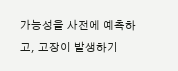가능성을 사전에 예측하고, 고장이 발생하기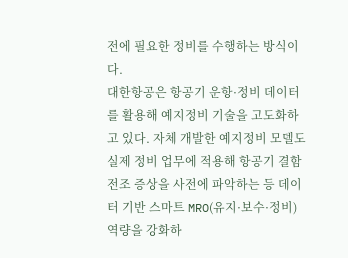전에 필요한 정비를 수행하는 방식이다.
대한항공은 항공기 운항·정비 데이터를 활용해 예지정비 기술을 고도화하고 있다. 자체 개발한 예지정비 모델도 실제 정비 업무에 적용해 항공기 결함 전조 증상을 사전에 파악하는 등 데이터 기반 스마트 MRO(유지·보수·정비) 역량을 강화하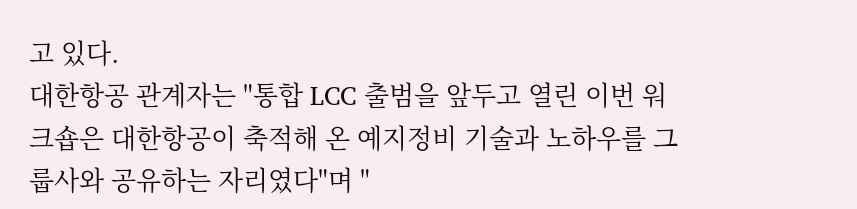고 있다.
대한항공 관계자는 "통합 LCC 출범을 앞두고 열린 이번 워크숍은 대한항공이 축적해 온 예지정비 기술과 노하우를 그룹사와 공유하는 자리였다"며 "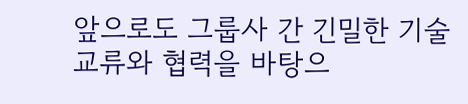앞으로도 그룹사 간 긴밀한 기술 교류와 협력을 바탕으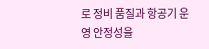로 정비 품질과 항공기 운영 안정성을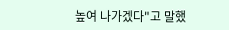높여 나가겠다"고 말했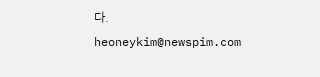다.
heoneykim@newspim.com